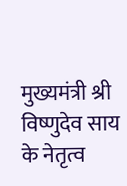मुख्यमंत्री श्री विष्णुदेव साय के नेतृत्व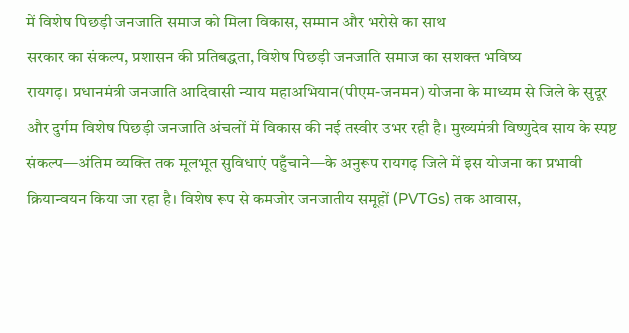में विशेष पिछड़ी जनजाति समाज को मिला विकास, सम्मान और भरोसे का साथ
सरकार का संकल्प, प्रशासन की प्रतिबद्धता, विशेष पिछड़ी जनजाति समाज का सशक्त भविष्य
रायगढ़। प्रधानमंत्री जनजाति आदिवासी न्याय महाअभियान(पीएम-जनमन) योजना के माध्यम से जिले के सुदूर और दुर्गम विशेष पिछड़ी जनजाति अंचलों में विकास की नई तस्वीर उभर रही है। मुख्यमंत्री विष्णुदेव साय के स्पष्ट संकल्प—अंतिम व्यक्ति तक मूलभूत सुविधाएं पहुँचाने—के अनुरूप रायगढ़ जिले में इस योजना का प्रभावी क्रियान्वयन किया जा रहा है। विशेष रूप से कमजोर जनजातीय समूहों (PVTGs) तक आवास,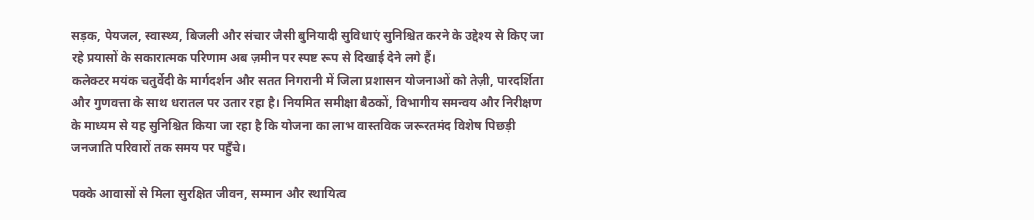सड़क, पेयजल, स्वास्थ्य, बिजली और संचार जैसी बुनियादी सुविधाएं सुनिश्चित करने के उद्देश्य से किए जा रहे प्रयासों के सकारात्मक परिणाम अब ज़मीन पर स्पष्ट रूप से दिखाई देने लगे हैं।
कलेक्टर मयंक चतुर्वेदी के मार्गदर्शन और सतत निगरानी में जिला प्रशासन योजनाओं को तेज़ी, पारदर्शिता और गुणवत्ता के साथ धरातल पर उतार रहा है। नियमित समीक्षा बैठकों, विभागीय समन्वय और निरीक्षण के माध्यम से यह सुनिश्चित किया जा रहा है कि योजना का लाभ वास्तविक जरूरतमंद विशेष पिछड़ी जनजाति परिवारों तक समय पर पहुँचे।

पक्के आवासों से मिला सुरक्षित जीवन, सम्मान और स्थायित्व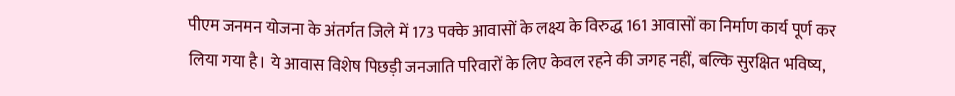पीएम जनमन योजना के अंतर्गत जिले में 173 पक्के आवासों के लक्ष्य के विरुद्ध 161 आवासों का निर्माण कार्य पूर्ण कर लिया गया है। ये आवास विशेष पिछड़ी जनजाति परिवारों के लिए केवल रहने की जगह नहीं, बल्कि सुरक्षित भविष्य,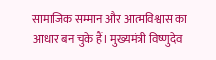सामाजिक सम्मान और आत्मविश्वास का आधार बन चुके हैं। मुख्यमंत्री विष्णुदेव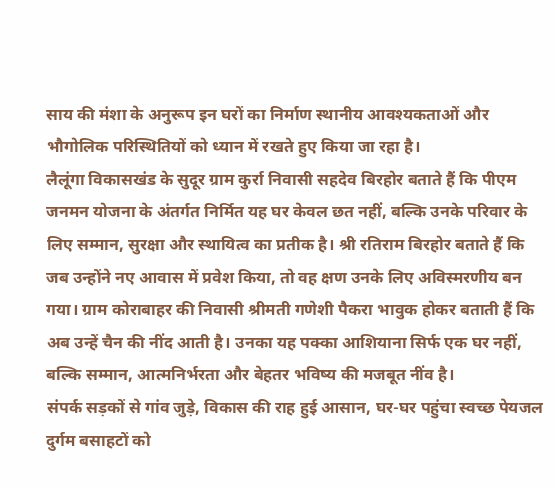साय की मंशा के अनुरूप इन घरों का निर्माण स्थानीय आवश्यकताओं और भौगोलिक परिस्थितियों को ध्यान में रखते हुए किया जा रहा है।
लैलूंगा विकासखंड के सुदूर ग्राम कुर्रा निवासी सहदेव बिरहोर बताते हैं कि पीएम जनमन योजना के अंतर्गत निर्मित यह घर केवल छत नहीं, बल्कि उनके परिवार के लिए सम्मान, सुरक्षा और स्थायित्व का प्रतीक है। श्री रतिराम बिरहोर बताते हैं कि जब उन्होंने नए आवास में प्रवेश किया, तो वह क्षण उनके लिए अविस्मरणीय बन गया। ग्राम कोराबाहर की निवासी श्रीमती गणेशी पैकरा भावुक होकर बताती हैं कि अब उन्हें चैन की नींद आती है। उनका यह पक्का आशियाना सिर्फ एक घर नहीं, बल्कि सम्मान, आत्मनिर्भरता और बेहतर भविष्य की मजबूत नींव है।
संपर्क सड़कों से गांव जुड़े, विकास की राह हुई आसान, घर-घर पहुंचा स्वच्छ पेयजल
दुर्गम बसाहटों को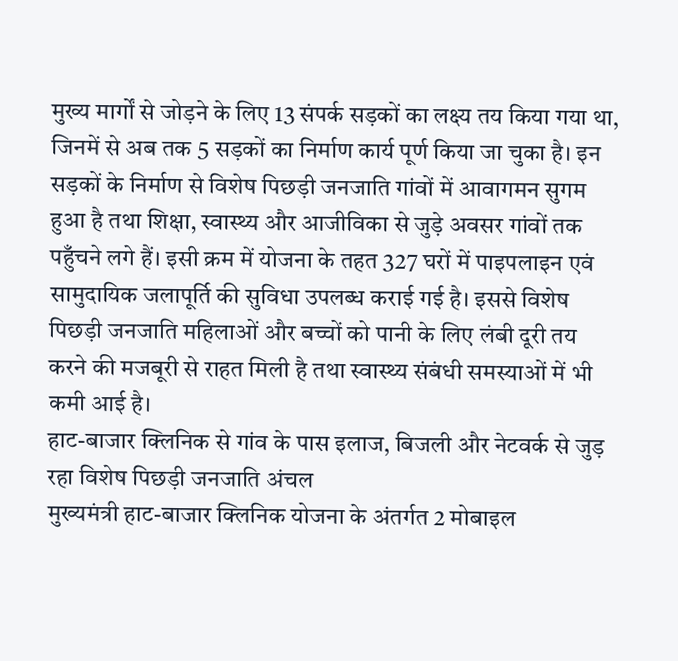मुख्य मार्गों से जोड़ने के लिए 13 संपर्क सड़कों का लक्ष्य तय किया गया था, जिनमें से अब तक 5 सड़कों का निर्माण कार्य पूर्ण किया जा चुका है। इन सड़कों के निर्माण से विशेष पिछड़ी जनजाति गांवों में आवागमन सुगम हुआ है तथा शिक्षा, स्वास्थ्य और आजीविका से जुड़े अवसर गांवों तक पहुँचने लगे हैं। इसी क्रम में योजना के तहत 327 घरों में पाइपलाइन एवं सामुदायिक जलापूर्ति की सुविधा उपलब्ध कराई गई है। इससे विशेष पिछड़ी जनजाति महिलाओं और बच्चों को पानी के लिए लंबी दूरी तय करने की मजबूरी से राहत मिली है तथा स्वास्थ्य संबंधी समस्याओं में भी कमी आई है।
हाट-बाजार क्लिनिक से गांव के पास इलाज, बिजली और नेटवर्क से जुड़ रहा विशेष पिछड़ी जनजाति अंचल
मुख्यमंत्री हाट-बाजार क्लिनिक योजना के अंतर्गत 2 मोबाइल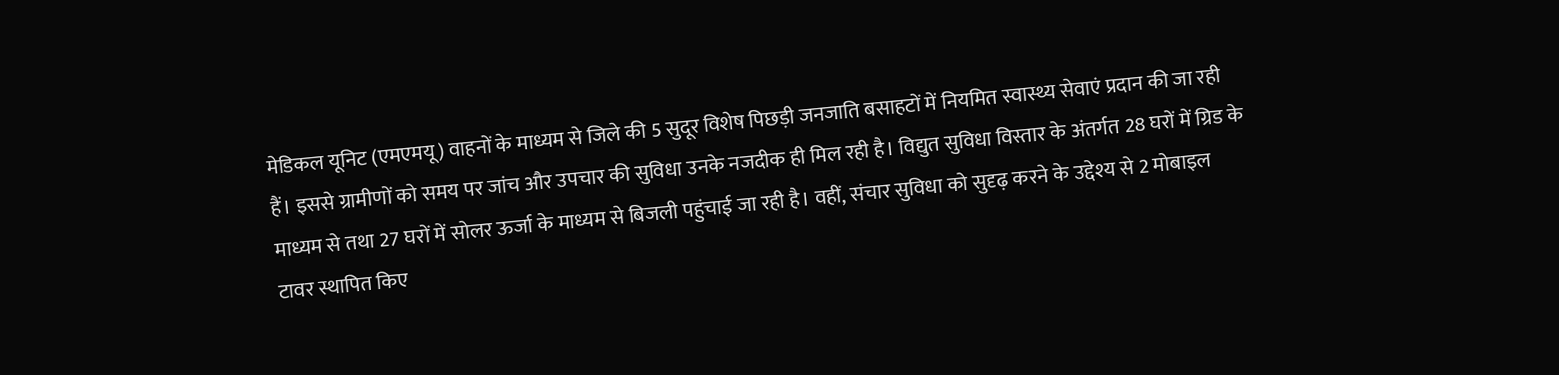मेडिकल यूनिट (एमएमयू) वाहनों के माध्यम से जिले की 5 सुदूर विशेष पिछड़ी जनजाति बसाहटों में नियमित स्वास्थ्य सेवाएं प्रदान की जा रही हैं। इससे ग्रामीणों को समय पर जांच और उपचार की सुविधा उनके नजदीक ही मिल रही है। विद्युत सुविधा विस्तार के अंतर्गत 28 घरों में ग्रिड के माध्यम से तथा 27 घरों में सोलर ऊर्जा के माध्यम से बिजली पहुंचाई जा रही है। वहीं, संचार सुविधा को सुदृढ़ करने के उद्देश्य से 2 मोबाइल टावर स्थापित किए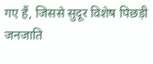गए हैं, जिससे सुदूर विशेष पिछड़ी जनजाति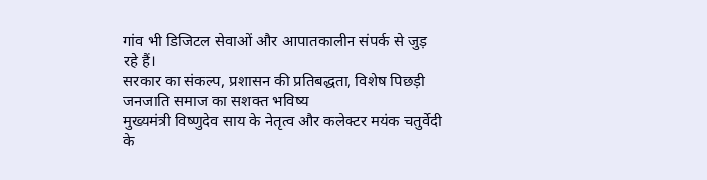गांव भी डिजिटल सेवाओं और आपातकालीन संपर्क से जुड़ रहे हैं।
सरकार का संकल्प, प्रशासन की प्रतिबद्धता, विशेष पिछड़ी जनजाति समाज का सशक्त भविष्य
मुख्यमंत्री विष्णुदेव साय के नेतृत्व और कलेक्टर मयंक चतुर्वेदी के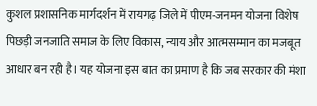कुशल प्रशासनिक मार्गदर्शन में रायगढ़ जिले में पीएम-जनमन योजना विशेष पिछड़ी जनजाति समाज के लिए विकास, न्याय और आत्मसम्मान का मजबूत आधार बन रही है। यह योजना इस बात का प्रमाण है कि जब सरकार की मंशा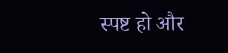स्पष्ट हो और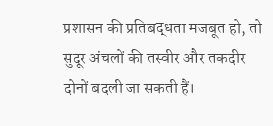प्रशासन की प्रतिबद्धता मजबूत हो, तो सुदूर अंचलों की तस्वीर और तकदीर दोनों बदली जा सकती हैं।